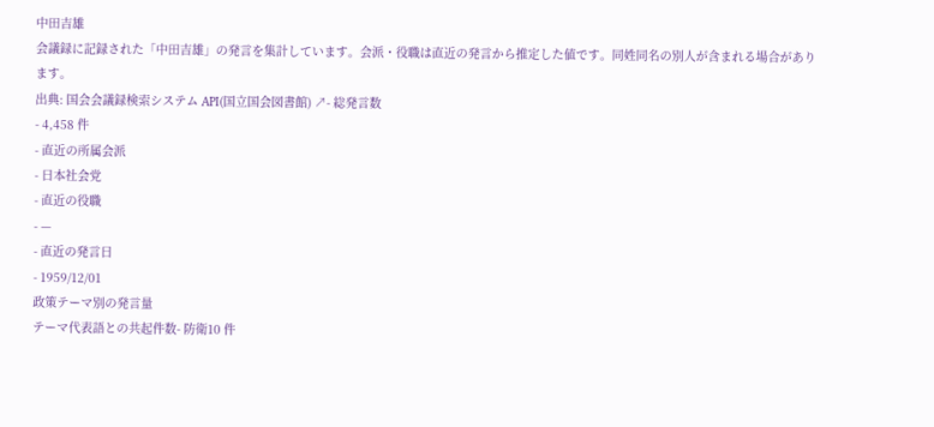中田吉雄
会議録に記録された「中田吉雄」の発言を集計しています。会派・役職は直近の発言から推定した値です。同姓同名の別人が含まれる場合があります。
出典: 国会会議録検索システム API(国立国会図書館) ↗- 総発言数
- 4,458 件
- 直近の所属会派
- 日本社会党
- 直近の役職
- —
- 直近の発言日
- 1959/12/01
政策テーマ別の発言量
テーマ代表語との共起件数- 防衛10 件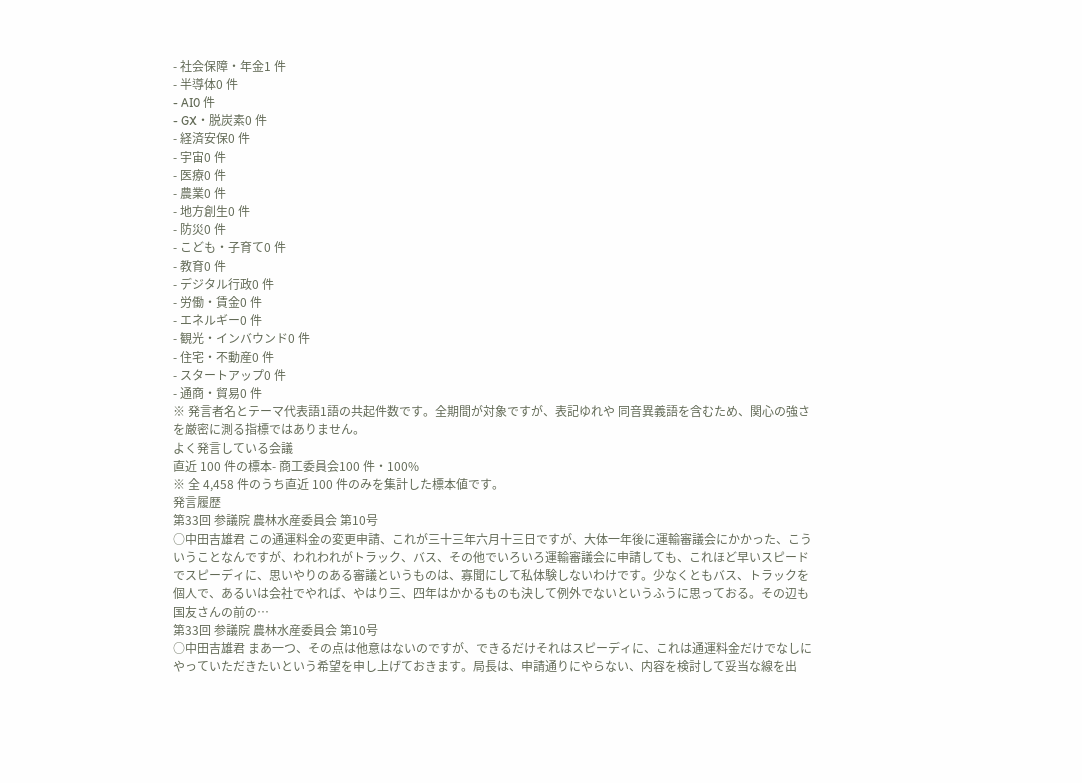- 社会保障・年金1 件
- 半導体0 件
- AI0 件
- GX・脱炭素0 件
- 経済安保0 件
- 宇宙0 件
- 医療0 件
- 農業0 件
- 地方創生0 件
- 防災0 件
- こども・子育て0 件
- 教育0 件
- デジタル行政0 件
- 労働・賃金0 件
- エネルギー0 件
- 観光・インバウンド0 件
- 住宅・不動産0 件
- スタートアップ0 件
- 通商・貿易0 件
※ 発言者名とテーマ代表語1語の共起件数です。全期間が対象ですが、表記ゆれや 同音異義語を含むため、関心の強さを厳密に測る指標ではありません。
よく発言している会議
直近 100 件の標本- 商工委員会100 件・100%
※ 全 4,458 件のうち直近 100 件のみを集計した標本値です。
発言履歴
第33回 参議院 農林水産委員会 第10号
○中田吉雄君 この通運料金の変更申請、これが三十三年六月十三日ですが、大体一年後に運輸審議会にかかった、こういうことなんですが、われわれがトラック、バス、その他でいろいろ運輸審議会に申請しても、これほど早いスピードでスピーディに、思いやりのある審議というものは、寡聞にして私体験しないわけです。少なくともバス、トラックを個人で、あるいは会社でやれば、やはり三、四年はかかるものも決して例外でないというふうに思っておる。その辺も国友さんの前の…
第33回 参議院 農林水産委員会 第10号
○中田吉雄君 まあ一つ、その点は他意はないのですが、できるだけそれはスピーディに、これは通運料金だけでなしにやっていただきたいという希望を申し上げておきます。局長は、申請通りにやらない、内容を検討して妥当な線を出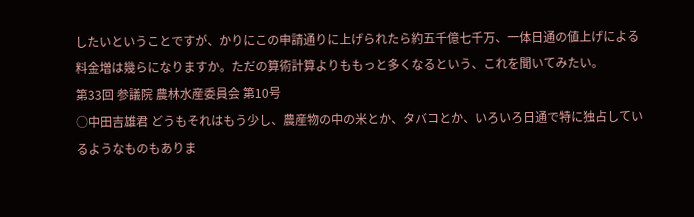したいということですが、かりにこの申請通りに上げられたら約五千億七千万、一体日通の値上げによる料金増は幾らになりますか。ただの算術計算よりももっと多くなるという、これを聞いてみたい。
第33回 参議院 農林水産委員会 第10号
○中田吉雄君 どうもそれはもう少し、農産物の中の米とか、タバコとか、いろいろ日通で特に独占しているようなものもありま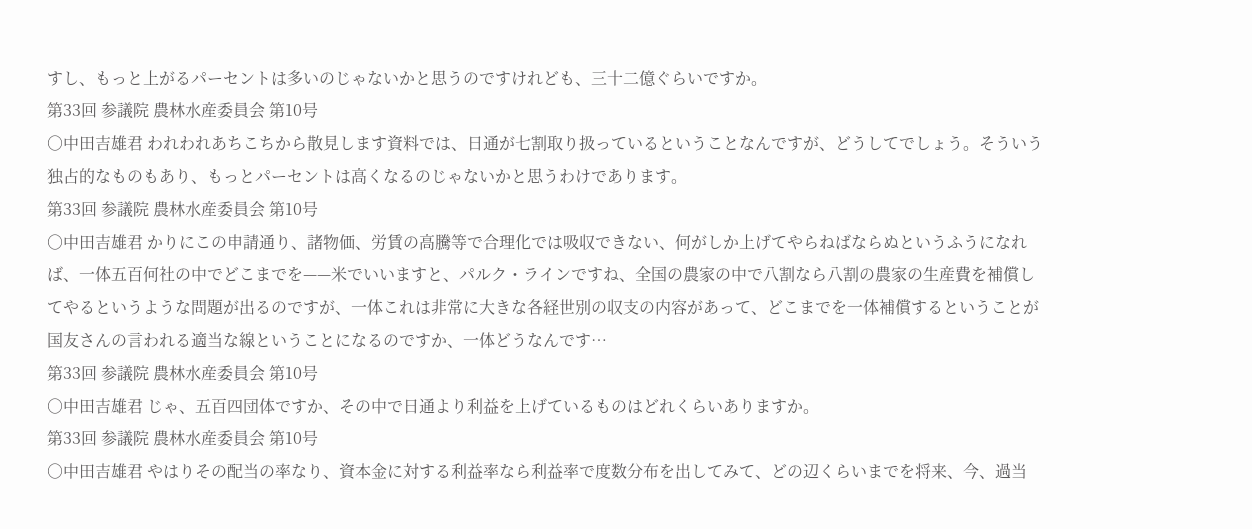すし、もっと上がるパーセントは多いのじゃないかと思うのですけれども、三十二億ぐらいですか。
第33回 参議院 農林水産委員会 第10号
○中田吉雄君 われわれあちこちから散見します資料では、日通が七割取り扱っているということなんですが、どうしてでしょう。そういう独占的なものもあり、もっとパーセントは高くなるのじゃないかと思うわけであります。
第33回 参議院 農林水産委員会 第10号
○中田吉雄君 かりにこの申請通り、諸物価、労賃の高騰等で合理化では吸収できない、何がしか上げてやらねばならぬというふうになれば、一体五百何社の中でどこまでを——米でいいますと、パルク・ラインですね、全国の農家の中で八割なら八割の農家の生産費を補償してやるというような問題が出るのですが、一体これは非常に大きな各経世別の収支の内容があって、どこまでを一体補償するということが国友さんの言われる適当な線ということになるのですか、一体どうなんです…
第33回 参議院 農林水産委員会 第10号
○中田吉雄君 じゃ、五百四団体ですか、その中で日通より利益を上げているものはどれくらいありますか。
第33回 参議院 農林水産委員会 第10号
○中田吉雄君 やはりその配当の率なり、資本金に対する利益率なら利益率で度数分布を出してみて、どの辺くらいまでを将来、今、過当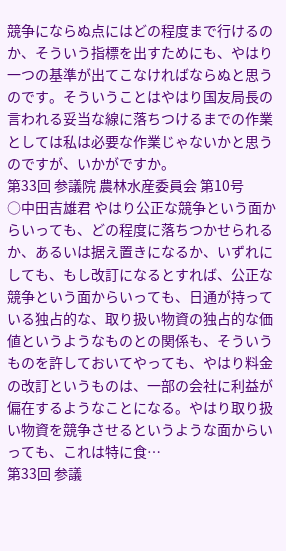競争にならぬ点にはどの程度まで行けるのか、そういう指標を出すためにも、やはり一つの基準が出てこなければならぬと思うのです。そういうことはやはり国友局長の言われる妥当な線に落ちつけるまでの作業としては私は必要な作業じゃないかと思うのですが、いかがですか。
第33回 参議院 農林水産委員会 第10号
○中田吉雄君 やはり公正な競争という面からいっても、どの程度に落ちつかせられるか、あるいは据え置きになるか、いずれにしても、もし改訂になるとすれば、公正な競争という面からいっても、日通が持っている独占的な、取り扱い物資の独占的な価値というようなものとの関係も、そういうものを許しておいてやっても、やはり料金の改訂というものは、一部の会社に利益が偏在するようなことになる。やはり取り扱い物資を競争させるというような面からいっても、これは特に食…
第33回 参議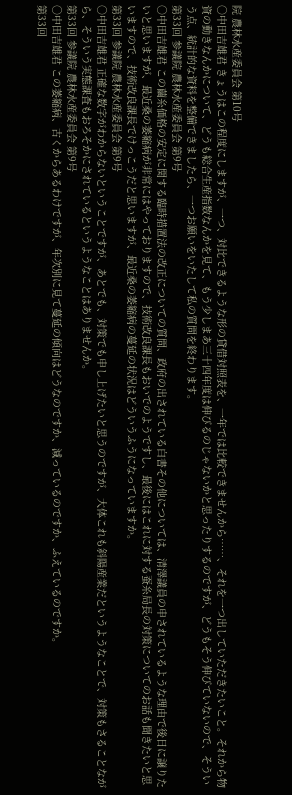院 農林水産委員会 第10号
○中田吉雄君 きょうはこの程度にしますが、一つ、対比できるような形の貸借対照表を、一年では比較できませんから……、それを一つ出していただきたいこと。それから物資の動きなんかについて、どうも総合生産指数なんかを見て、もう少しまあ三十四年度は伸びるのじゃないかと思ったりするのですが、どうもそう伸びていないので、そういう点、統計的な資料を整備できましたら、一つお願いをいたして私の質問を終わります。
第33回 参議院 農林水産委員会 第9号
○中田吉雄君 この繭糸価格の安定に関する臨時措置法の改正についての質問、政府の出されている白書その他については、清澤議員の申されているような理由で後日に譲りたいと思いますが、最近桑の萎縮病が非常にはやっておりますので、技術改良課長もおいでのようですし、最後にはこれに対する蚕糸局長の対策についてのお話も聞きたいと思いますので、技術改良課長でけっこうだと思いますが、最近桑の萎縮病の蔓延の状況はどういうふうになっていますか。
第33回 参議院 農林水産委員会 第9号
○中田吉雄君 正確な数字がわからないということですが、あとでも、対策でも申し上げたいと思うのですが、大体これも斜陽産業だというようなことで、対策もさることながら、そういう実態課査もおろそかにされているというようなことはありませんか。
第33回 参議院 農林水産委員会 第9号
○中田吉雄君 この萎縮病、古くからあるわけですが、年次別に見て蔓延の傾向はどうなのですか、減っているのですか、ふえているのですか。
第33回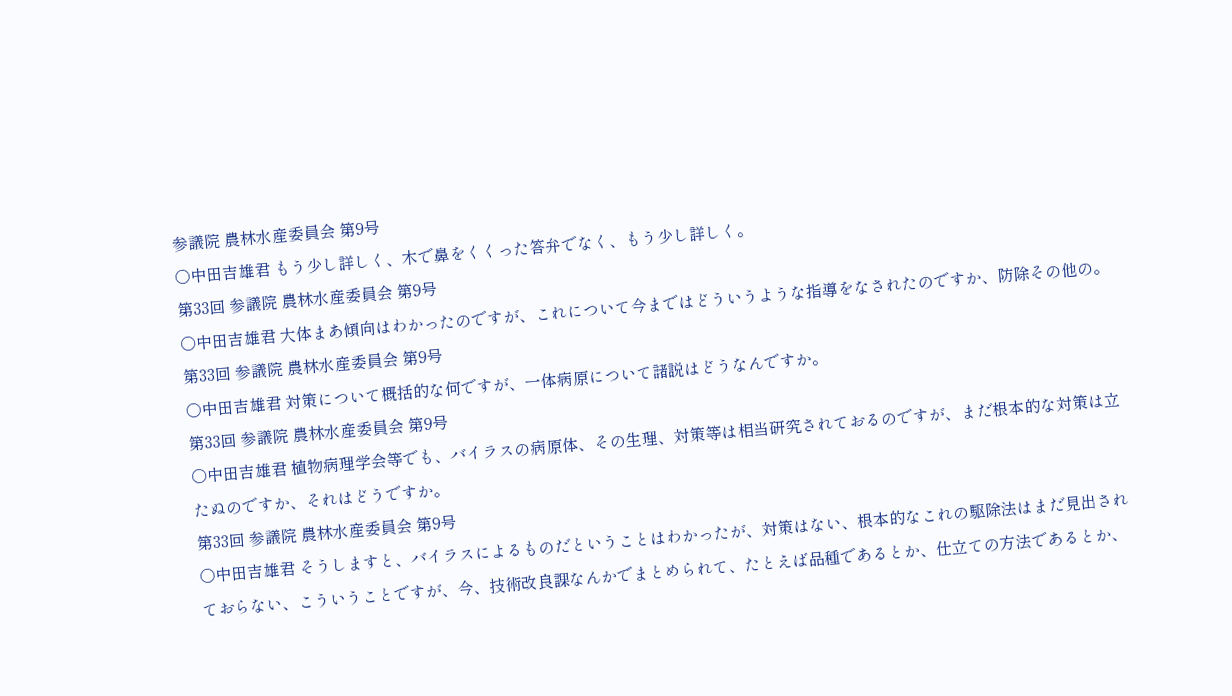参議院 農林水産委員会 第9号
○中田吉雄君 もう少し詳しく、木で鼻をくくった答弁でなく、もう少し詳しく。
第33回 参議院 農林水産委員会 第9号
○中田吉雄君 大体まあ傾向はわかったのですが、これについて今まではどういうような指導をなされたのですか、防除その他の。
第33回 参議院 農林水産委員会 第9号
○中田吉雄君 対策について概括的な何ですが、一体病原について諸説はどうなんですか。
第33回 参議院 農林水産委員会 第9号
○中田吉雄君 植物病理学会等でも、バイラスの病原体、その生理、対策等は相当研究されておるのですが、まだ根本的な対策は立たぬのですか、それはどうですか。
第33回 参議院 農林水産委員会 第9号
○中田吉雄君 そうしますと、バイラスによるものだということはわかったが、対策はない、根本的なこれの駆除法はまだ見出されておらない、こういうことですが、今、技術改良課なんかでまとめられて、たとえば品種であるとか、仕立ての方法であるとか、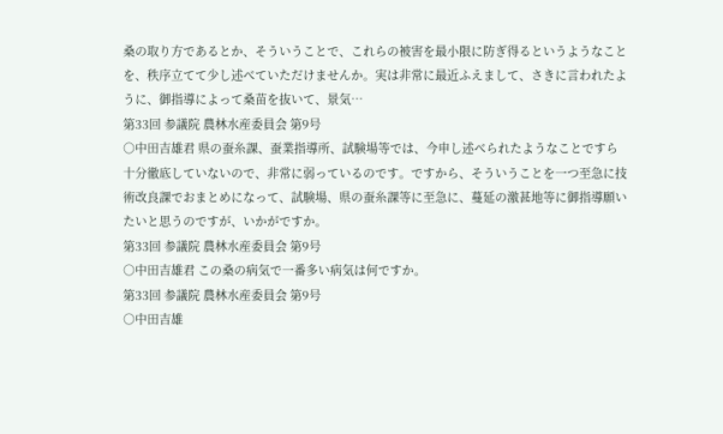桑の取り方であるとか、そういうことで、これらの被害を最小限に防ぎ得るというようなことを、秩序立てて少し述べていただけませんか。実は非常に最近ふえまして、さきに言われたように、御指導によって桑苗を抜いて、景気…
第33回 参議院 農林水産委員会 第9号
○中田吉雄君 県の蚕糸課、蚕業指導所、試験場等では、今申し述べられたようなことですら十分徹底していないので、非常に弱っているのです。ですから、そういうことを一つ至急に技術改良課でおまとめになって、試験場、県の蚕糸課等に至急に、蔓延の激甚地等に御指導願いたいと思うのですが、いかがですか。
第33回 参議院 農林水産委員会 第9号
○中田吉雄君 この桑の病気で一番多い病気は何ですか。
第33回 参議院 農林水産委員会 第9号
○中田吉雄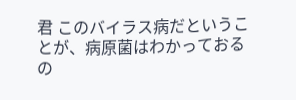君 このバイラス病だということが、病原菌はわかっておるの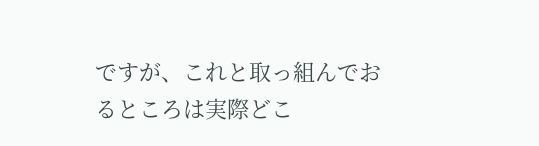ですが、これと取っ組んでおるところは実際どこ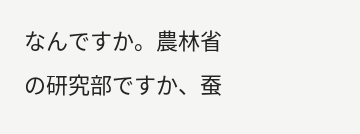なんですか。農林省の研究部ですか、蚕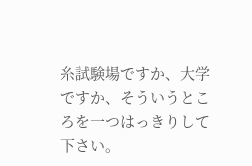糸試験場ですか、大学ですか、そういうところを一つはっきりして下さい。